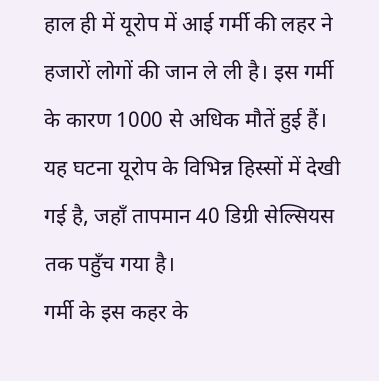हाल ही में यूरोप में आई गर्मी की लहर ने हजारों लोगों की जान ले ली है। इस गर्मी के कारण 1000 से अधिक मौतें हुई हैं। यह घटना यूरोप के विभिन्न हिस्सों में देखी गई है, जहाँ तापमान 40 डिग्री सेल्सियस तक पहुँच गया है।
गर्मी के इस कहर के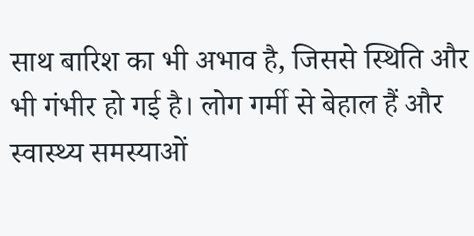साथ बारिश का भी अभाव है, जिससे स्थिति और भी गंभीर हो गई है। लोग गर्मी से बेहाल हैं और स्वास्थ्य समस्याओं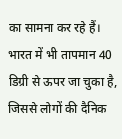का सामना कर रहे हैं। भारत में भी तापमान 40 डिग्री से ऊपर जा चुका है, जिससे लोगों की दैनिक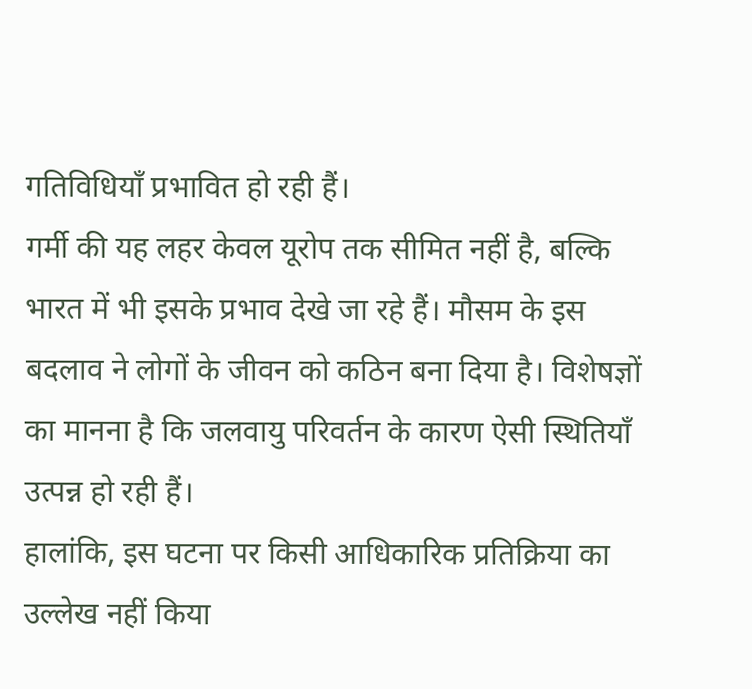गतिविधियाँ प्रभावित हो रही हैं।
गर्मी की यह लहर केवल यूरोप तक सीमित नहीं है, बल्कि भारत में भी इसके प्रभाव देखे जा रहे हैं। मौसम के इस बदलाव ने लोगों के जीवन को कठिन बना दिया है। विशेषज्ञों का मानना है कि जलवायु परिवर्तन के कारण ऐसी स्थितियाँ उत्पन्न हो रही हैं।
हालांकि, इस घटना पर किसी आधिकारिक प्रतिक्रिया का उल्लेख नहीं किया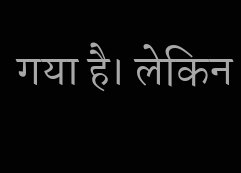गया है। लेकिन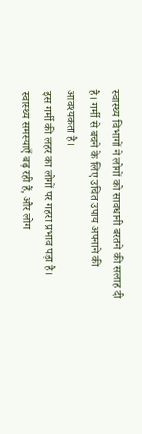स्वास्थ्य विभागों ने लोगों को सावधानी बरतने की सलाह दी है। गर्मी से बचने के लिए उचित उपाय अपनाने की आवश्यकता है।
इस गर्मी की लहर का लोगों पर गहरा प्रभाव पड़ा है। स्वास्थ्य समस्याएँ बढ़ रही हैं, और लोग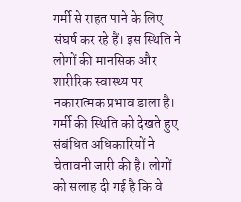गर्मी से राहत पाने के लिए संघर्ष कर रहे हैं। इस स्थिति ने लोगों की मानसिक और शारीरिक स्वास्थ्य पर नकारात्मक प्रभाव डाला है।
गर्मी की स्थिति को देखते हुए संबंधित अधिकारियों ने चेतावनी जारी की है। लोगों को सलाह दी गई है कि वे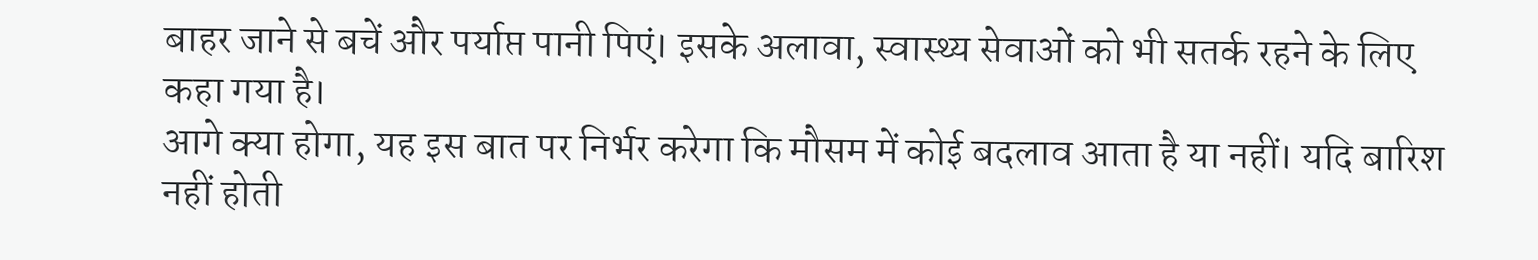बाहर जाने से बचें और पर्याप्त पानी पिएं। इसके अलावा, स्वास्थ्य सेवाओं को भी सतर्क रहने के लिए कहा गया है।
आगे क्या होगा, यह इस बात पर निर्भर करेगा कि मौसम में कोई बदलाव आता है या नहीं। यदि बारिश नहीं होती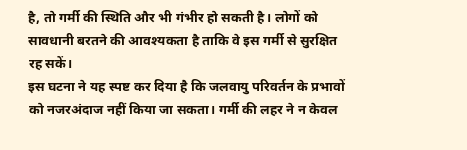है, तो गर्मी की स्थिति और भी गंभीर हो सकती है। लोगों को सावधानी बरतने की आवश्यकता है ताकि वे इस गर्मी से सुरक्षित रह सकें।
इस घटना ने यह स्पष्ट कर दिया है कि जलवायु परिवर्तन के प्रभावों को नजरअंदाज नहीं किया जा सकता। गर्मी की लहर ने न केवल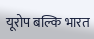यूरोप बल्कि भारत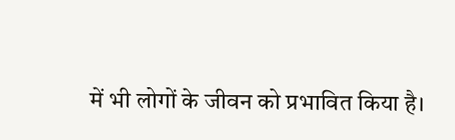में भी लोगों के जीवन को प्रभावित किया है।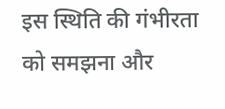इस स्थिति की गंभीरता को समझना और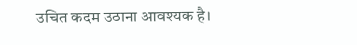उचित कदम उठाना आवश्यक है।